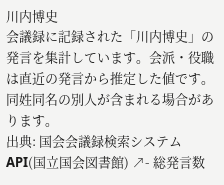川内博史
会議録に記録された「川内博史」の発言を集計しています。会派・役職は直近の発言から推定した値です。同姓同名の別人が含まれる場合があります。
出典: 国会会議録検索システム API(国立国会図書館) ↗- 総発言数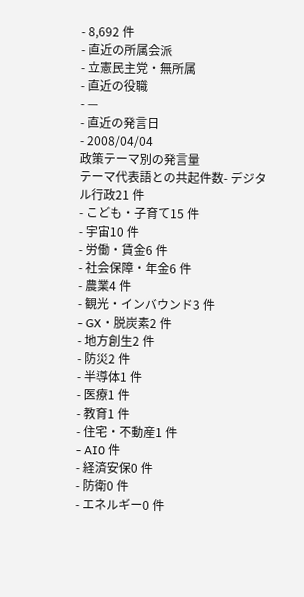- 8,692 件
- 直近の所属会派
- 立憲民主党・無所属
- 直近の役職
- —
- 直近の発言日
- 2008/04/04
政策テーマ別の発言量
テーマ代表語との共起件数- デジタル行政21 件
- こども・子育て15 件
- 宇宙10 件
- 労働・賃金6 件
- 社会保障・年金6 件
- 農業4 件
- 観光・インバウンド3 件
- GX・脱炭素2 件
- 地方創生2 件
- 防災2 件
- 半導体1 件
- 医療1 件
- 教育1 件
- 住宅・不動産1 件
- AI0 件
- 経済安保0 件
- 防衛0 件
- エネルギー0 件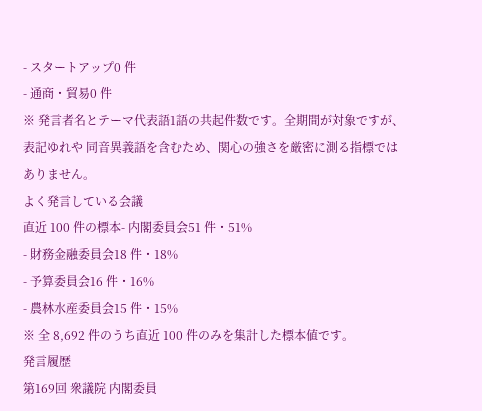- スタートアップ0 件
- 通商・貿易0 件
※ 発言者名とテーマ代表語1語の共起件数です。全期間が対象ですが、表記ゆれや 同音異義語を含むため、関心の強さを厳密に測る指標ではありません。
よく発言している会議
直近 100 件の標本- 内閣委員会51 件・51%
- 財務金融委員会18 件・18%
- 予算委員会16 件・16%
- 農林水産委員会15 件・15%
※ 全 8,692 件のうち直近 100 件のみを集計した標本値です。
発言履歴
第169回 衆議院 内閣委員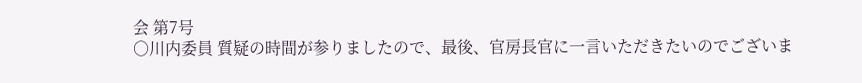会 第7号
○川内委員 質疑の時間が参りましたので、最後、官房長官に一言いただきたいのでございま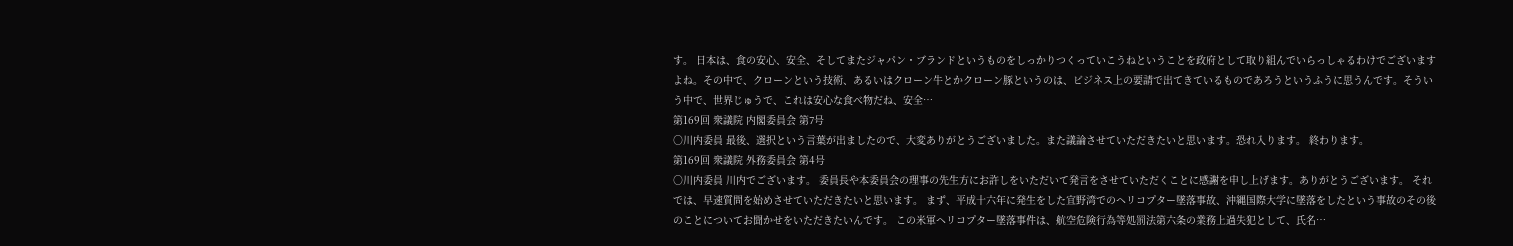す。 日本は、食の安心、安全、そしてまたジャパン・ブランドというものをしっかりつくっていこうねということを政府として取り組んでいらっしゃるわけでございますよね。その中で、クローンという技術、あるいはクローン牛とかクローン豚というのは、ビジネス上の要請で出てきているものであろうというふうに思うんです。そういう中で、世界じゅうで、これは安心な食べ物だね、安全…
第169回 衆議院 内閣委員会 第7号
○川内委員 最後、選択という言葉が出ましたので、大変ありがとうございました。また議論させていただきたいと思います。恐れ入ります。 終わります。
第169回 衆議院 外務委員会 第4号
○川内委員 川内でございます。 委員長や本委員会の理事の先生方にお許しをいただいて発言をさせていただくことに感謝を申し上げます。ありがとうございます。 それでは、早速質問を始めさせていただきたいと思います。 まず、平成十六年に発生をした宜野湾でのヘリコプター墜落事故、沖縄国際大学に墜落をしたという事故のその後のことについてお聞かせをいただきたいんです。 この米軍ヘリコプター墜落事件は、航空危険行為等処罰法第六条の業務上過失犯として、氏名…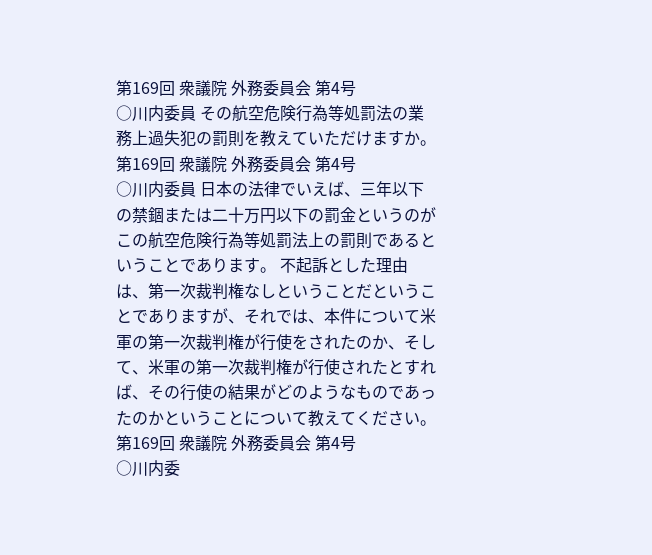第169回 衆議院 外務委員会 第4号
○川内委員 その航空危険行為等処罰法の業務上過失犯の罰則を教えていただけますか。
第169回 衆議院 外務委員会 第4号
○川内委員 日本の法律でいえば、三年以下の禁錮または二十万円以下の罰金というのがこの航空危険行為等処罰法上の罰則であるということであります。 不起訴とした理由は、第一次裁判権なしということだということでありますが、それでは、本件について米軍の第一次裁判権が行使をされたのか、そして、米軍の第一次裁判権が行使されたとすれば、その行使の結果がどのようなものであったのかということについて教えてください。
第169回 衆議院 外務委員会 第4号
○川内委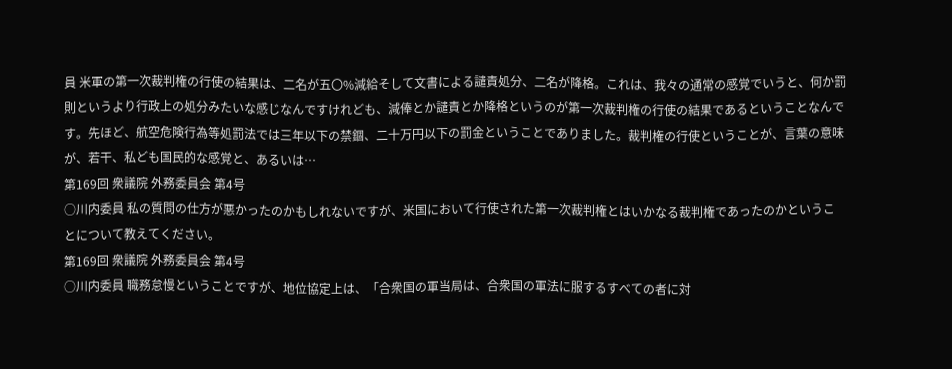員 米軍の第一次裁判権の行使の結果は、二名が五〇%減給そして文書による譴責処分、二名が降格。これは、我々の通常の感覚でいうと、何か罰則というより行政上の処分みたいな感じなんですけれども、減俸とか譴責とか降格というのが第一次裁判権の行使の結果であるということなんです。先ほど、航空危険行為等処罰法では三年以下の禁錮、二十万円以下の罰金ということでありました。裁判権の行使ということが、言葉の意味が、若干、私ども国民的な感覚と、あるいは…
第169回 衆議院 外務委員会 第4号
○川内委員 私の質問の仕方が悪かったのかもしれないですが、米国において行使された第一次裁判権とはいかなる裁判権であったのかということについて教えてください。
第169回 衆議院 外務委員会 第4号
○川内委員 職務怠慢ということですが、地位協定上は、「合衆国の軍当局は、合衆国の軍法に服するすべての者に対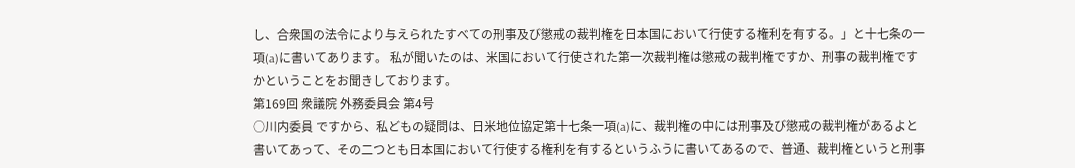し、合衆国の法令により与えられたすべての刑事及び懲戒の裁判権を日本国において行使する権利を有する。」と十七条の一項(a)に書いてあります。 私が聞いたのは、米国において行使された第一次裁判権は懲戒の裁判権ですか、刑事の裁判権ですかということをお聞きしております。
第169回 衆議院 外務委員会 第4号
○川内委員 ですから、私どもの疑問は、日米地位協定第十七条一項(a)に、裁判権の中には刑事及び懲戒の裁判権があるよと書いてあって、その二つとも日本国において行使する権利を有するというふうに書いてあるので、普通、裁判権というと刑事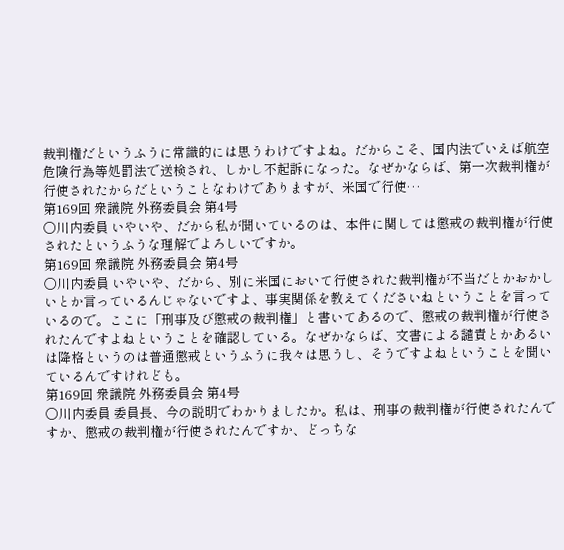裁判権だというふうに常識的には思うわけですよね。だからこそ、国内法でいえば航空危険行為等処罰法で送検され、しかし不起訴になった。なぜかならば、第一次裁判権が行使されたからだということなわけでありますが、米国で行使…
第169回 衆議院 外務委員会 第4号
○川内委員 いやいや、だから私が聞いているのは、本件に関しては懲戒の裁判権が行使されたというふうな理解でよろしいですか。
第169回 衆議院 外務委員会 第4号
○川内委員 いやいや、だから、別に米国において行使された裁判権が不当だとかおかしいとか言っているんじゃないですよ、事実関係を教えてくださいねということを言っているので。ここに「刑事及び懲戒の裁判権」と書いてあるので、懲戒の裁判権が行使されたんですよねということを確認している。なぜかならば、文書による譴責とかあるいは降格というのは普通懲戒というふうに我々は思うし、そうですよねということを聞いているんですけれども。
第169回 衆議院 外務委員会 第4号
○川内委員 委員長、今の説明でわかりましたか。私は、刑事の裁判権が行使されたんですか、懲戒の裁判権が行使されたんですか、どっちな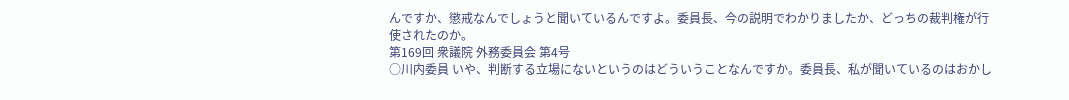んですか、懲戒なんでしょうと聞いているんですよ。委員長、今の説明でわかりましたか、どっちの裁判権が行使されたのか。
第169回 衆議院 外務委員会 第4号
○川内委員 いや、判断する立場にないというのはどういうことなんですか。委員長、私が聞いているのはおかし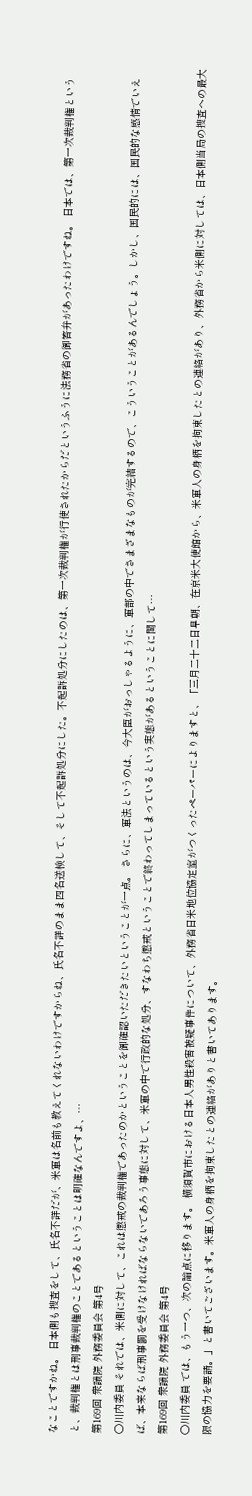なことですかね。 日本側も捜査をして、氏名不詳だが、米軍は名前も教えてくれないわけですからね、氏名不詳のまま四名送検して、そして不起訴処分にした。不起訴処分にしたのは、第一次裁判権が行使されたからだというふうに法務省の御答弁があったわけですね。 日本では、第一次裁判権というと、裁判権とは刑事裁判権のことであるということは明確なんですよ、…
第169回 衆議院 外務委員会 第4号
○川内委員 それでは、米側に対して、これは懲戒の裁判権であったのかということを御確認いただきたいということが一点。 さらに、軍法というのは、今大臣がおっしゃるように、軍部の中でさまざまなものが完結するので、こういうことがあるんでしょう。しかし、国民的には、国民的な感情でいえば、本来ならば刑事罰を受けなければならないであろう事態に対して、米軍の中で行政的な処分、すなわち懲戒ということで終わってしまっているという実態があるということに関して…
第169回 衆議院 外務委員会 第4号
○川内委員 では、もう一つ、次の論点に移ります。 横須賀市における日本人男性殺害被疑事件について、外務省日米地位協定室がつくったペーパーによりますと、「三月二十二日早朝、在京米大使館から、米軍人の身柄を拘束したとの連絡があり、外務省から米側に対しては、日本側当局の捜査への最大限の協力を要請。」と書いてございます。米軍人の身柄を拘束したとの連絡がありと書いてあります。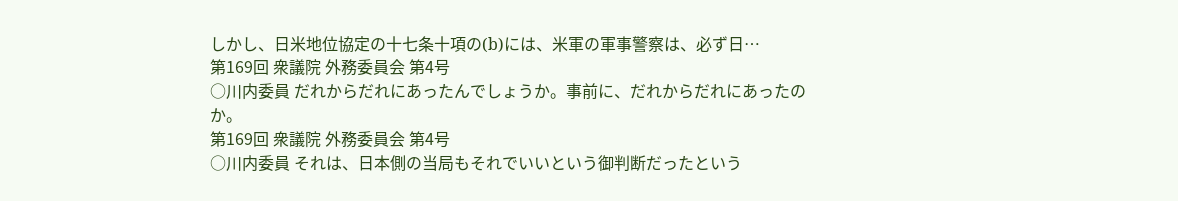しかし、日米地位協定の十七条十項の(b)には、米軍の軍事警察は、必ず日…
第169回 衆議院 外務委員会 第4号
○川内委員 だれからだれにあったんでしょうか。事前に、だれからだれにあったのか。
第169回 衆議院 外務委員会 第4号
○川内委員 それは、日本側の当局もそれでいいという御判断だったという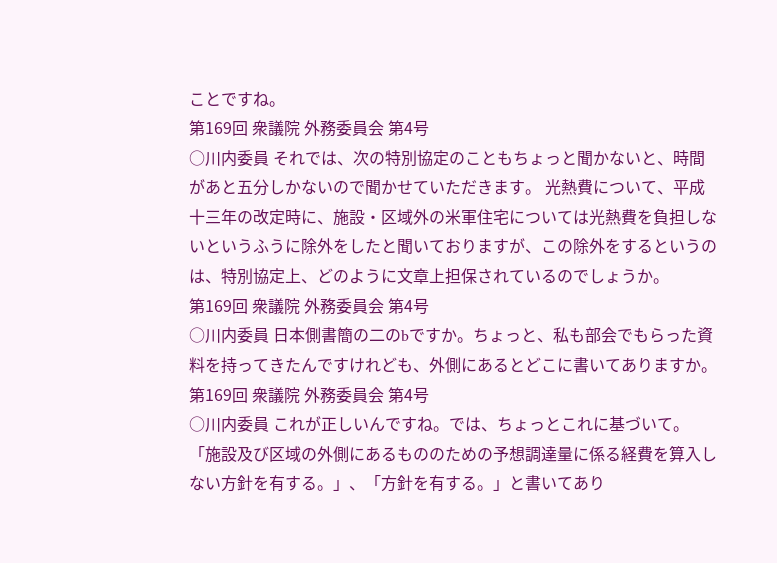ことですね。
第169回 衆議院 外務委員会 第4号
○川内委員 それでは、次の特別協定のこともちょっと聞かないと、時間があと五分しかないので聞かせていただきます。 光熱費について、平成十三年の改定時に、施設・区域外の米軍住宅については光熱費を負担しないというふうに除外をしたと聞いておりますが、この除外をするというのは、特別協定上、どのように文章上担保されているのでしょうか。
第169回 衆議院 外務委員会 第4号
○川内委員 日本側書簡の二のbですか。ちょっと、私も部会でもらった資料を持ってきたんですけれども、外側にあるとどこに書いてありますか。
第169回 衆議院 外務委員会 第4号
○川内委員 これが正しいんですね。では、ちょっとこれに基づいて。 「施設及び区域の外側にあるもののための予想調達量に係る経費を算入しない方針を有する。」、「方針を有する。」と書いてあり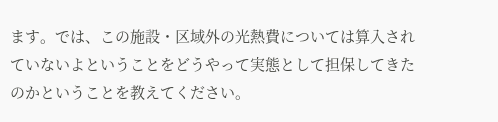ます。では、この施設・区域外の光熱費については算入されていないよということをどうやって実態として担保してきたのかということを教えてください。